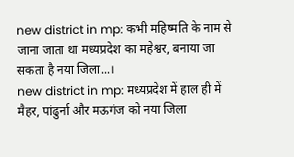new district in mp: कभी महिष्मति के नाम से जाना जाता था मध्यप्रदेश का महेश्वर, बनाया जा सकता है नया जिला...।
new district in mp: मध्यप्रदेश में हाल ही में मैहर, पांढुर्ना और मऊगंज को नया जिला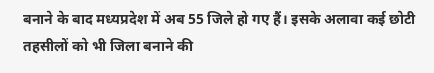बनाने के बाद मध्यप्रदेश में अब 55 जिले हो गए हैं। इसके अलावा कई छोटी तहसीलों को भी जिला बनाने की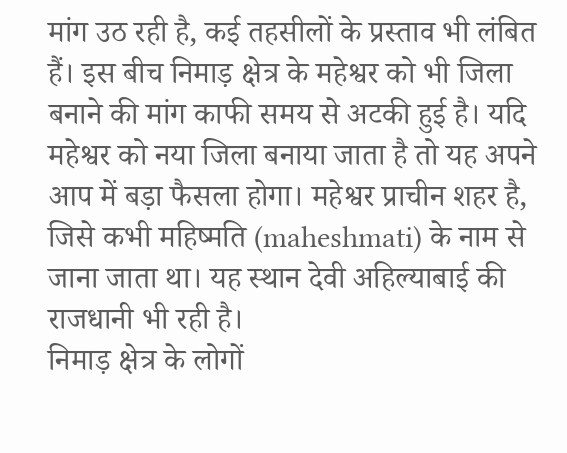मांग उठ रही है, कई तहसीलों के प्रस्ताव भी लंबित हैं। इस बीच निमाड़ क्षेत्र के महेश्वर को भी जिला बनाने की मांग काफी समय से अटकी हुई है। यदि महेश्वर को नया जिला बनाया जाता है तो यह अपने आप में बड़ा फैसला होगा। महेश्वर प्राचीन शहर है, जिसे कभी महिष्मति (maheshmati) के नाम से जाना जाता था। यह स्थान देवी अहिल्याबाई की राजधानी भी रही है।
निमाड़ क्षेत्र के लोगों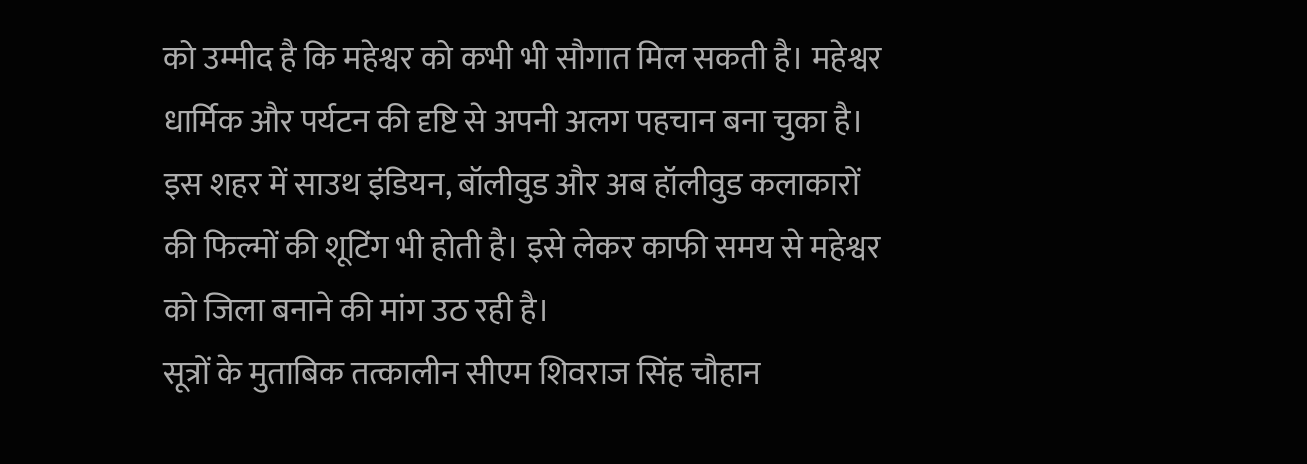को उम्मीद है कि महेश्वर को कभी भी सौगात मिल सकती है। महेश्वर धार्मिक और पर्यटन की दृष्टि से अपनी अलग पहचान बना चुका है। इस शहर में साउथ इंडियन, बॉलीवुड और अब हॉलीवुड कलाकारों की फिल्मों की शूटिंग भी होती है। इसे लेकर काफी समय से महेश्वर को जिला बनाने की मांग उठ रही है।
सूत्रों के मुताबिक तत्कालीन सीएम शिवराज सिंह चौहान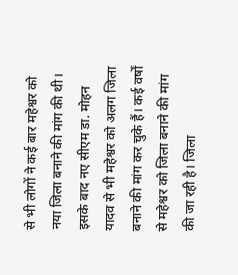से भी लोगों ने कई बार महेश्वर को नया जिला बनाने की मांग की थी। इसके बाद नए सीएम डा. मोहन यादव से भी महेश्वर को अलग जिला बनाने की मांग कर चुके हैं। कई वर्षों से महेश्वर को जिला बनाने की मांग की जा रही है। जिला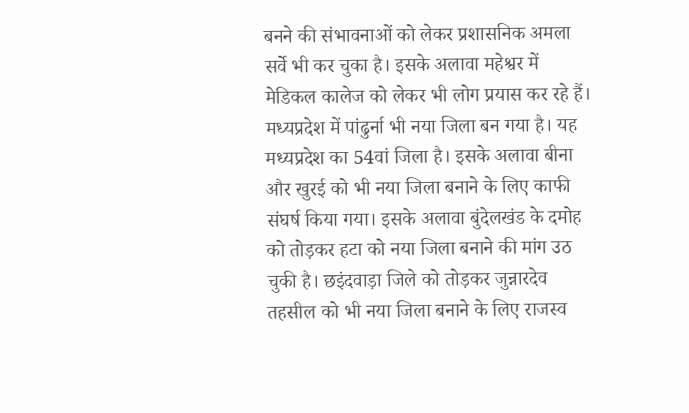बनने की संभावनाओं को लेकर प्रशासनिक अमला सर्वे भी कर चुका है। इसके अलावा महेश्वर में मेडिकल कालेज को लेकर भी लोग प्रयास कर रहे हैं।
मध्यप्रदेश में पांढुर्ना भी नया जिला बन गया है। यह मध्यप्रदेश का 54वां जिला है। इसके अलावा बीना और खुरई को भी नया जिला बनाने के लिए काफी संघर्ष किया गया। इसके अलावा बुंदेलखंड के दमोह को तोड़कर हटा को नया जिला बनाने की मांग उठ चुकी है। छइंदवाड़ा जिले को तोड़कर जुन्नारदेव तहसील को भी नया जिला बनाने के लिए राजस्व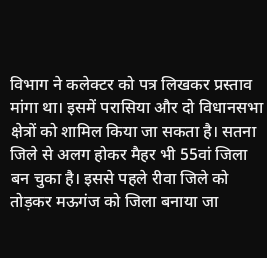विभाग ने कलेक्टर को पत्र लिखकर प्रस्ताव मांगा था। इसमें परासिया और दो विधानसभा क्षेत्रों को शामिल किया जा सकता है। सतना जिले से अलग होकर मैहर भी 55वां जिला बन चुका है। इससे पहले रीवा जिले को तोड़कर मऊगंज को जिला बनाया जा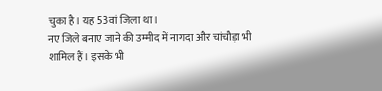चुका है। यह 53वां जिला था।
नए जिले बनाए जाने की उम्मीद में नागदा और चांचौड़ा भी शामिल हैं। इसके भी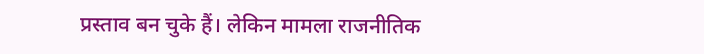प्रस्ताव बन चुके हैं। लेकिन मामला राजनीतिक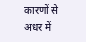कारणों से अधर में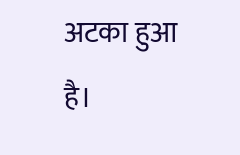अटका हुआ है।